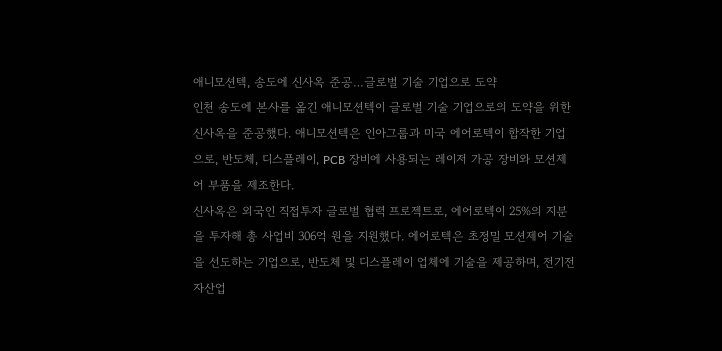애니모션텍, 송도에 신사옥 준공…글로벌 기술 기업으로 도약
인천 송도에 본사를 옮긴 애니모션텍이 글로벌 기술 기업으로의 도약을 위한 신사옥을 준공했다. 애니모션텍은 인아그룹과 미국 에어로텍이 합작한 기업으로, 반도체, 디스플레이, PCB 장비에 사용되는 레이저 가공 장비와 모션제어 부품을 제조한다.
신사옥은 외국인 직접투자 글로벌 협력 프로젝트로, 에어로텍이 25%의 지분을 투자해 총 사업비 306억 원을 지원했다. 에어로텍은 초정밀 모션제어 기술을 선도하는 기업으로, 반도체 및 디스플레이 업체에 기술을 제공하며, 전기전자산업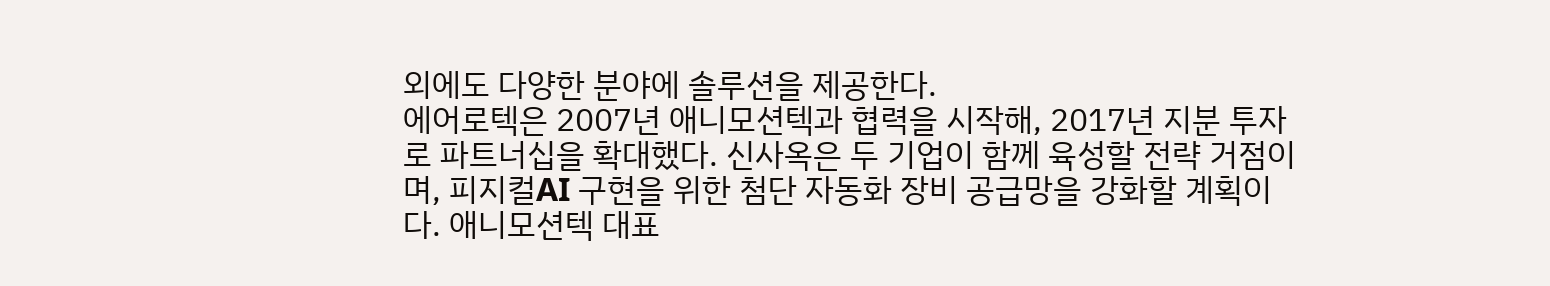외에도 다양한 분야에 솔루션을 제공한다.
에어로텍은 2007년 애니모션텍과 협력을 시작해, 2017년 지분 투자로 파트너십을 확대했다. 신사옥은 두 기업이 함께 육성할 전략 거점이며, 피지컬AI 구현을 위한 첨단 자동화 장비 공급망을 강화할 계획이다. 애니모션텍 대표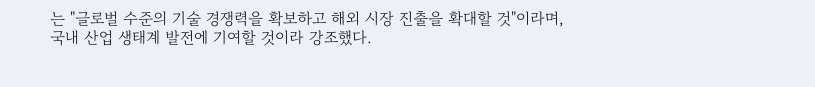는 "글로벌 수준의 기술 경쟁력을 확보하고 해외 시장 진출을 확대할 것"이라며, 국내 산업 생태계 발전에 기여할 것이라 강조했다.